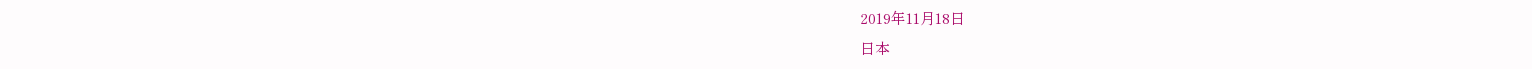2019年11月18日
日本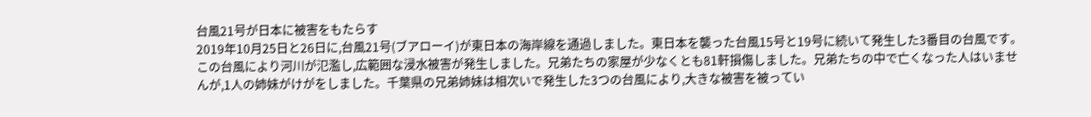台風21号が日本に被害をもたらす
2019年10月25日と26日に,台風21号(ブアローイ)が東日本の海岸線を通過しました。東日本を襲った台風15号と19号に続いて発生した3番目の台風です。この台風により河川が氾濫し,広範囲な浸水被害が発生しました。兄弟たちの家屋が少なくとも81軒損傷しました。兄弟たちの中で亡くなった人はいませんが,1人の姉妹がけがをしました。千葉県の兄弟姉妹は相次いで発生した3つの台風により,大きな被害を被ってい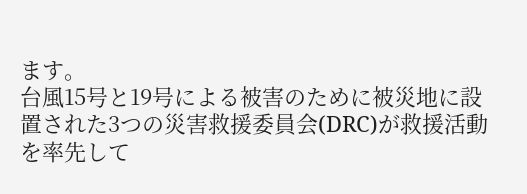ます。
台風15号と19号による被害のために被災地に設置された3つの災害救援委員会(DRC)が救援活動を率先して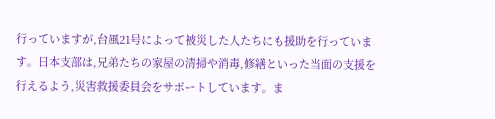行っていますが,台風21号によって被災した人たちにも援助を行っています。日本支部は,兄弟たちの家屋の清掃や消毒,修繕といった当面の支援を行えるよう,災害救援委員会をサポートしています。ま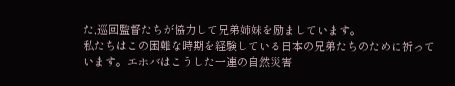た,巡回監督たちが協力して兄弟姉妹を励ましています。
私たちはこの困難な時期を経験している日本の兄弟たちのために祈っています。エホバはこうした一連の自然災害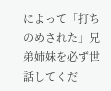によって「打ちのめされた」兄弟姉妹を必ず世話してくだ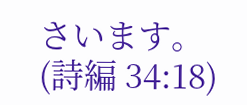さいます。(詩編 34:18)